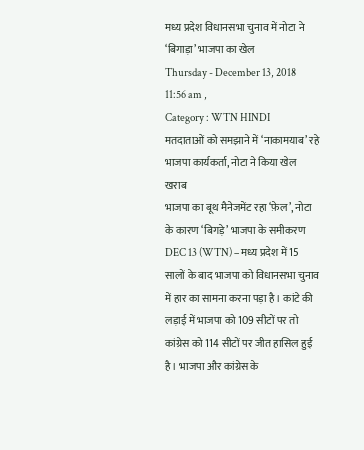मध्य प्रदेश विधानसभा चुनाव में नोटा ने ‘बिगाड़ा’ भाजपा का खेल
Thursday - December 13, 2018 11:56 am ,
Category : WTN HINDI
मतदाताओं को समझाने में ‘नाकामयाब’ रहे भाजपा कार्यकर्ता, नोटा ने किया खेल खराब
भाजपा का बूथ मैनेजमेंट रहा ‘फ़ेल’, नोटा के कारण ‘बिगड़े’ भाजपा के समीकरण
DEC 13 (WTN) – मध्य प्रदेश में 15 सालों के बाद भाजपा को विधानसभा चुनाव में हार का सामना करना पड़ा है। कांटे की लड़ाई में भाजपा को 109 सीटों पर तो कांग्रेस को 114 सीटों पर जीत हासिल हुई है। भाजपा और कांग्रेस के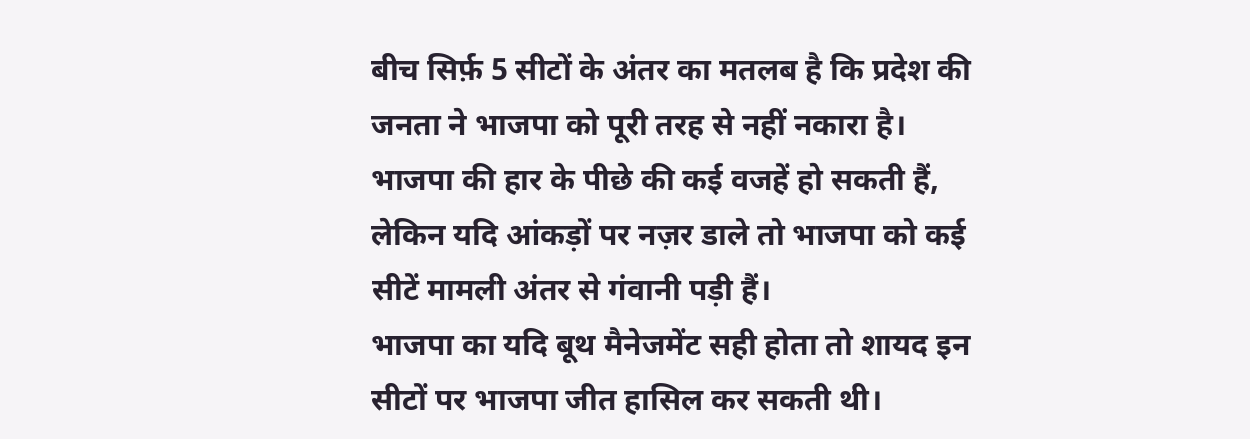बीच सिर्फ़ 5 सीटों के अंतर का मतलब है कि प्रदेश की जनता ने भाजपा को पूरी तरह से नहीं नकारा है। भाजपा की हार के पीछे की कई वजहें हो सकती हैं, लेकिन यदि आंकड़ों पर नज़र डाले तो भाजपा को कई सीटें मामली अंतर से गंवानी पड़ी हैं।
भाजपा का यदि बूथ मैनेजमेंट सही होता तो शायद इन सीटों पर भाजपा जीत हासिल कर सकती थी।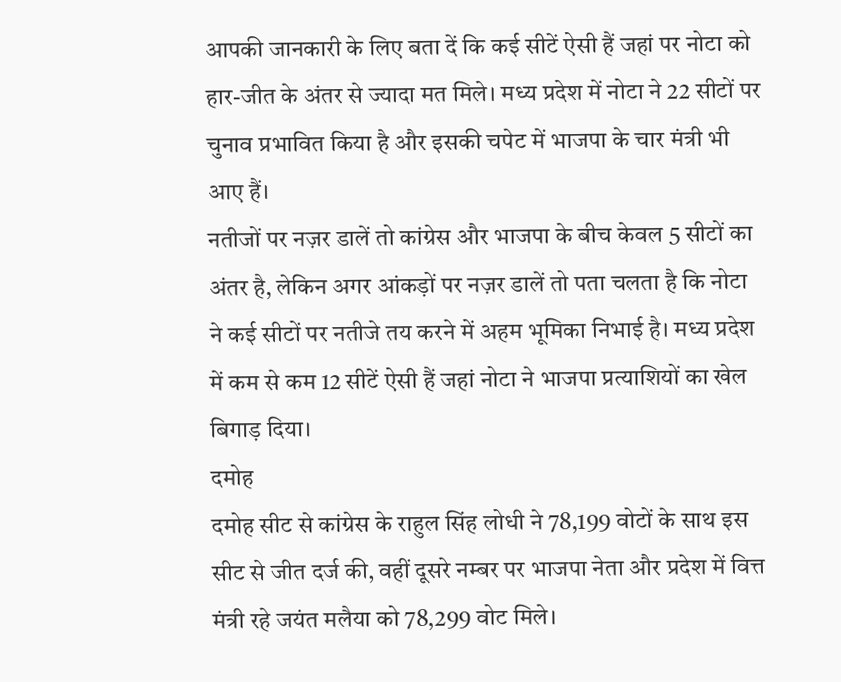आपकी जानकारी के लिए बता दें कि कई सीटें ऐसी हैं जहां पर नोटा को हार-जीत के अंतर से ज्यादा मत मिले। मध्य प्रदेश में नोटा ने 22 सीटों पर चुनाव प्रभावित किया है और इसकी चपेट में भाजपा के चार मंत्री भी आए हैं।
नतीजों पर नज़र डालें तो कांग्रेस और भाजपा के बीच केवल 5 सीटों का अंतर है, लेकिन अगर आंकड़ों पर नज़र डालें तो पता चलता है कि नोटा ने कई सीटों पर नतीजे तय करने में अहम भूमिका निभाई है। मध्य प्रदेश में कम से कम 12 सीटें ऐसी हैं जहां नोटा ने भाजपा प्रत्याशियों का खेल बिगाड़ दिया।
दमोह
दमोह सीट से कांग्रेस के राहुल सिंह लोधी ने 78,199 वोटों के साथ इस सीट से जीत दर्ज की, वहीं दूसरे नम्बर पर भाजपा नेता और प्रदेश में वित्त मंत्री रहे जयंत मलैया को 78,299 वोट मिले।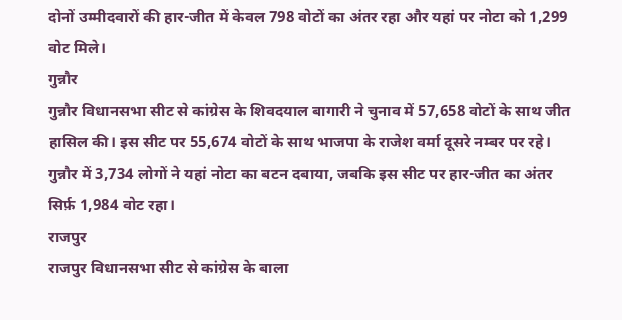दोनों उम्मीदवारों की हार-जीत में केवल 798 वोटों का अंतर रहा और यहां पर नोटा को 1,299 वोट मिले।
गुन्नौर
गुन्नौर विधानसभा सीट से कांग्रेस के शिवदयाल बागारी ने चुनाव में 57,658 वोटों के साथ जीत हासिल की। इस सीट पर 55,674 वोटों के साथ भाजपा के राजेश वर्मा दूसरे नम्बर पर रहे। गुन्नौर में 3,734 लोगों ने यहां नोटा का बटन दबाया, जबकि इस सीट पर हार-जीत का अंतर सिर्फ़ 1,984 वोट रहा।
राजपुर
राजपुर विधानसभा सीट से कांग्रेस के बाला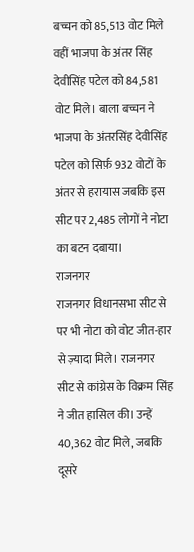बच्चन को 85,513 वोट मिले वहीं भाजपा के अंतर सिंह देवीसिंह पटेल को 84,581 वोट मिले। बाला बच्चन ने भाजपा के अंतरसिंह देवीसिंह पटेल को सिर्फ़ 932 वोटों के अंतर से हरायास जबकि इस सीट पर 2,485 लोगों ने नोटा का बटन दबाया।
राजनगर
राजनगर विधानसभा सीट से पर भी नोटा को वोट जीत-हार से ज़्यादा मिले। राजनगर सीट से कांग्रेस के विक्रम सिंह ने जीत हासिल की। उन्हें 40,362 वोट मिले, जबकि दूसरे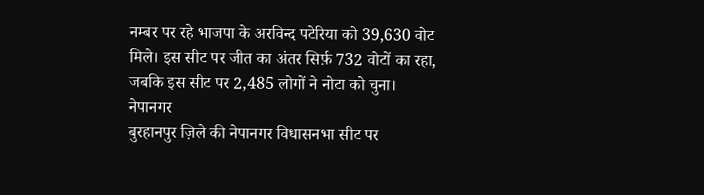नम्बर पर रहे भाजपा के अरविन्द पटेरिया को 39,630 वोट मिले। इस सीट पर जीत का अंतर सिर्फ़ 732 वोटों का रहा, जबकि इस सीट पर 2,485 लोगों ने नोटा को चुना।
नेपानगर
बुरहानपुर ज़िले की नेपानगर विधासनभा सीट पर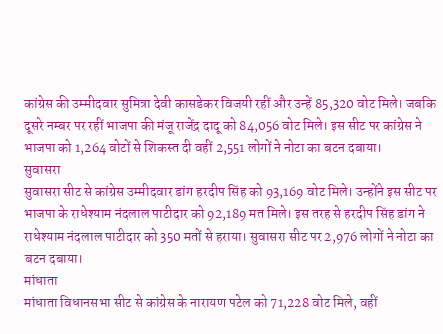कांग्रेस की उम्मीदवार सुमित्रा देवी कासडेकर विजयी रहीं और उन्हें 85,320 वोट मिले। जबकि दूसरे नम्बर पर रहीं भाजपा की मंजू राजेंद्र दादू को 84,056 वोट मिले। इस सीट पर कांग्रेस ने भाजपा को 1,264 वोटों से शिकस्त दी वहीं 2,551 लोगों ने नोटा का बटन दबाया।
सुवासरा
सुवासरा सीट से कांग्रेस उम्मीदवार डांग हरदीप सिंह को 93,169 वोट मिले। उन्होंने इस सीट पर भाजपा के राधेश्याम नंदलाल पाटीदार को 92,189 मत मिले। इस तरह से हरदीप सिंह डांग ने राधेश्याम नंदलाल पाटीदार को 350 मतों से हराया। सुवासरा सीट पर 2,976 लोगों ने नोटा का बटन दबाया।
मांधाता
मांधाता विधानसभा सीट से कांग्रेस के नारायण पटेल को 71,228 वोट मिले, वहीं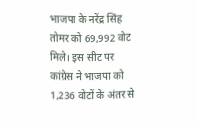भाजपा के नरेंद्र सिंह तोमर को 69,992 वोट मिले। इस सीट पर कांग्रेस ने भाजपा को 1,236 वोटों के अंतर से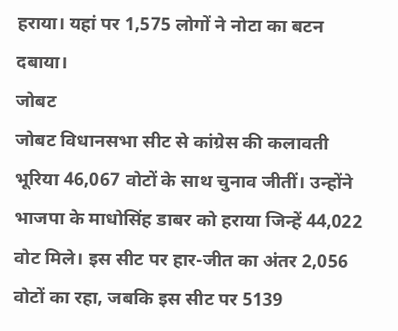हराया। यहां पर 1,575 लोगों ने नोटा का बटन दबाया।
जोबट
जोबट विधानसभा सीट से कांग्रेस की कलावती भूरिया 46,067 वोटों के साथ चुनाव जीतीं। उन्होंने भाजपा के माधोसिंह डाबर को हराया जिन्हें 44,022 वोट मिले। इस सीट पर हार-जीत का अंतर 2,056 वोटों का रहा, जबकि इस सीट पर 5139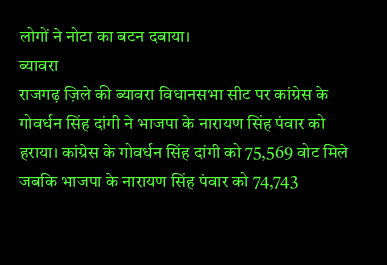लोगों ने नोटा का बटन दबाया।
ब्यावरा
राजगढ़ ज़िले की ब्यावरा विधानसभा सीट पर कांग्रेस के गोवर्धन सिंह दांगी ने भाजपा के नारायण सिंह पंवार को हराया। कांग्रेस के गोवर्धन सिंह दांगी को 75,569 वोट मिले जबकि भाजपा के नारायण सिंह पंवार को 74,743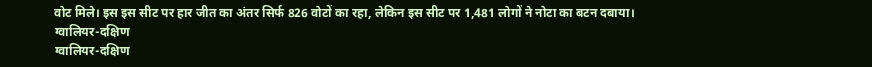वोट मिले। इस इस सीट पर हार जीत का अंतर सिर्फ 826 वोटों का रहा, लेकिन इस सीट पर 1,481 लोगों ने नोटा का बटन दबाया।
ग्वालियर-दक्षिण
ग्वालियर-दक्षिण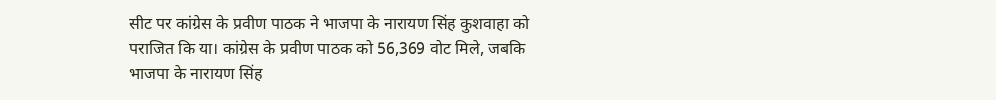सीट पर कांग्रेस के प्रवीण पाठक ने भाजपा के नारायण सिंह कुशवाहा को पराजित कि या। कांग्रेस के प्रवीण पाठक को 56,369 वोट मिले, जबकि भाजपा के नारायण सिंह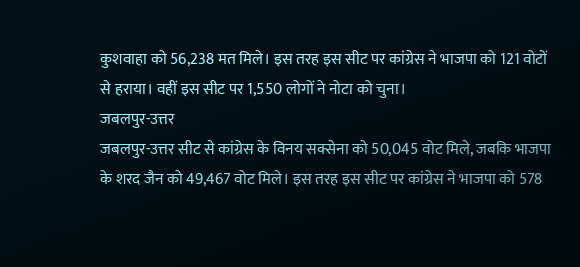कुशवाहा को 56,238 मत मिले। इस तरह इस सीट पर कांग्रेस ने भाजपा को 121 वोटों से हराया। वहीं इस सीट पर 1,550 लोगों ने नोटा को चुना।
जबलपुर-उत्तर
जबलपुर-उत्तर सीट से कांग्रेस के विनय सक्सेना को 50,045 वोट मिले, जबकि भाजपा के शरद जैन को 49,467 वोट मिले। इस तरह इस सीट पर कांग्रेस ने भाजपा को 578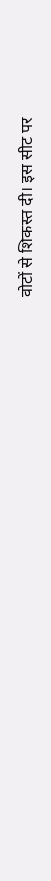वोटों से शिकस्त दी। इस सीट पर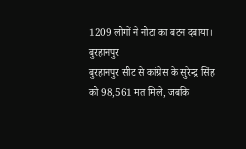1209 लोगों ने नोटा का बटन दबाया।
बुरहानपुर
बुरहानपुर सीट से कांग्रेस के सुरेन्द्र सिंह को 98,561 मत मिले, जबकि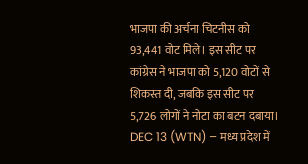भाजपा की अर्चना चिटनीस को 93,441 वोट मिले। इस सीट पर कांग्रेस ने भाजपा को 5,120 वोटों से शिकस्त दी, जबकि इस सीट पर 5,726 लोगों ने नोटा का बटन दबाया।
DEC 13 (WTN) – मध्य प्रदेश में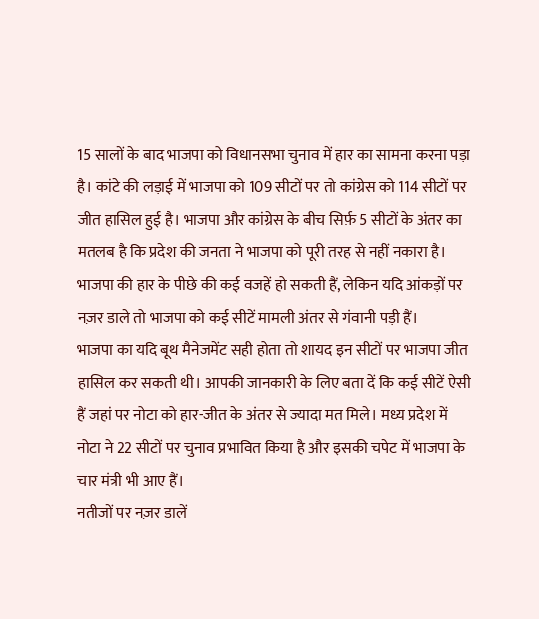15 सालों के बाद भाजपा को विधानसभा चुनाव में हार का सामना करना पड़ा है। कांटे की लड़ाई में भाजपा को 109 सीटों पर तो कांग्रेस को 114 सीटों पर जीत हासिल हुई है। भाजपा और कांग्रेस के बीच सिर्फ़ 5 सीटों के अंतर का मतलब है कि प्रदेश की जनता ने भाजपा को पूरी तरह से नहीं नकारा है। भाजपा की हार के पीछे की कई वजहें हो सकती हैं, लेकिन यदि आंकड़ों पर नज़र डाले तो भाजपा को कई सीटें मामली अंतर से गंवानी पड़ी हैं।
भाजपा का यदि बूथ मैनेजमेंट सही होता तो शायद इन सीटों पर भाजपा जीत हासिल कर सकती थी। आपकी जानकारी के लिए बता दें कि कई सीटें ऐसी हैं जहां पर नोटा को हार-जीत के अंतर से ज्यादा मत मिले। मध्य प्रदेश में नोटा ने 22 सीटों पर चुनाव प्रभावित किया है और इसकी चपेट में भाजपा के चार मंत्री भी आए हैं।
नतीजों पर नज़र डालें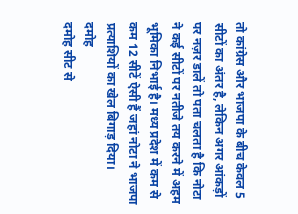तो कांग्रेस और भाजपा के बीच केवल 5 सीटों का अंतर है, लेकिन अगर आंकड़ों पर नज़र डालें तो पता चलता है कि नोटा ने कई सीटों पर नतीजे तय करने में अहम भूमिका निभाई है। मध्य प्रदेश में कम से कम 12 सीटें ऐसी हैं जहां नोटा ने भाजपा प्रत्याशियों का खेल बिगाड़ दिया।
दमोह
दमोह सीट से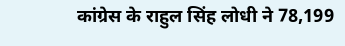कांग्रेस के राहुल सिंह लोधी ने 78,199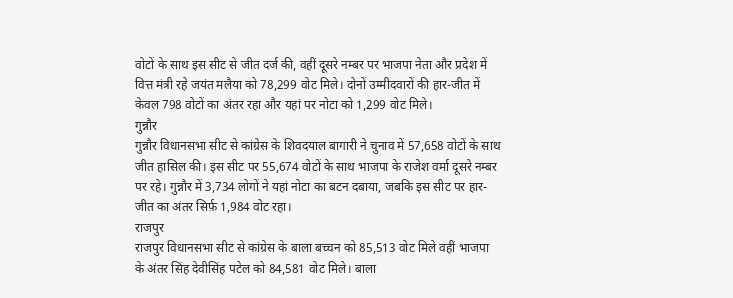वोटों के साथ इस सीट से जीत दर्ज की, वहीं दूसरे नम्बर पर भाजपा नेता और प्रदेश में वित्त मंत्री रहे जयंत मलैया को 78,299 वोट मिले। दोनों उम्मीदवारों की हार-जीत में केवल 798 वोटों का अंतर रहा और यहां पर नोटा को 1,299 वोट मिले।
गुन्नौर
गुन्नौर विधानसभा सीट से कांग्रेस के शिवदयाल बागारी ने चुनाव में 57,658 वोटों के साथ जीत हासिल की। इस सीट पर 55,674 वोटों के साथ भाजपा के राजेश वर्मा दूसरे नम्बर पर रहे। गुन्नौर में 3,734 लोगों ने यहां नोटा का बटन दबाया, जबकि इस सीट पर हार-जीत का अंतर सिर्फ़ 1,984 वोट रहा।
राजपुर
राजपुर विधानसभा सीट से कांग्रेस के बाला बच्चन को 85,513 वोट मिले वहीं भाजपा के अंतर सिंह देवीसिंह पटेल को 84,581 वोट मिले। बाला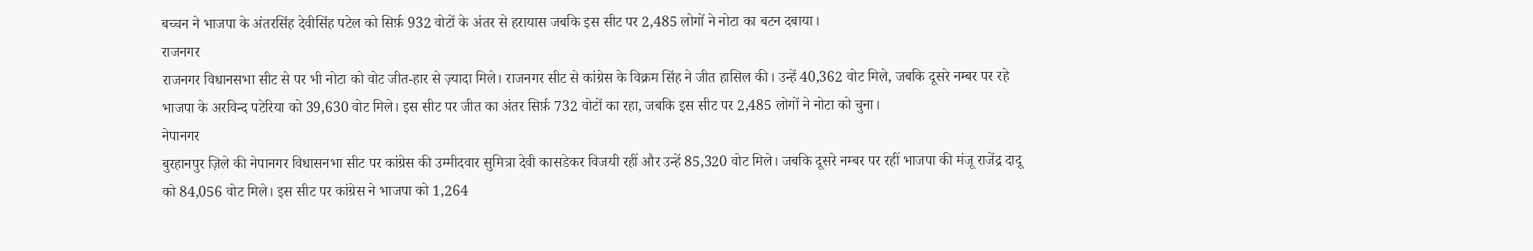बच्चन ने भाजपा के अंतरसिंह देवीसिंह पटेल को सिर्फ़ 932 वोटों के अंतर से हरायास जबकि इस सीट पर 2,485 लोगों ने नोटा का बटन दबाया।
राजनगर
राजनगर विधानसभा सीट से पर भी नोटा को वोट जीत-हार से ज़्यादा मिले। राजनगर सीट से कांग्रेस के विक्रम सिंह ने जीत हासिल की। उन्हें 40,362 वोट मिले, जबकि दूसरे नम्बर पर रहे भाजपा के अरविन्द पटेरिया को 39,630 वोट मिले। इस सीट पर जीत का अंतर सिर्फ़ 732 वोटों का रहा, जबकि इस सीट पर 2,485 लोगों ने नोटा को चुना।
नेपानगर
बुरहानपुर ज़िले की नेपानगर विधासनभा सीट पर कांग्रेस की उम्मीदवार सुमित्रा देवी कासडेकर विजयी रहीं और उन्हें 85,320 वोट मिले। जबकि दूसरे नम्बर पर रहीं भाजपा की मंजू राजेंद्र दादू को 84,056 वोट मिले। इस सीट पर कांग्रेस ने भाजपा को 1,264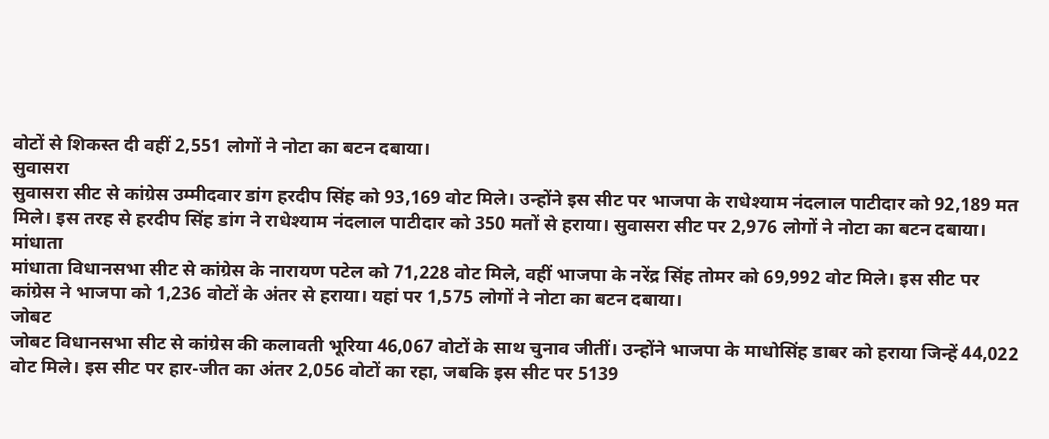वोटों से शिकस्त दी वहीं 2,551 लोगों ने नोटा का बटन दबाया।
सुवासरा
सुवासरा सीट से कांग्रेस उम्मीदवार डांग हरदीप सिंह को 93,169 वोट मिले। उन्होंने इस सीट पर भाजपा के राधेश्याम नंदलाल पाटीदार को 92,189 मत मिले। इस तरह से हरदीप सिंह डांग ने राधेश्याम नंदलाल पाटीदार को 350 मतों से हराया। सुवासरा सीट पर 2,976 लोगों ने नोटा का बटन दबाया।
मांधाता
मांधाता विधानसभा सीट से कांग्रेस के नारायण पटेल को 71,228 वोट मिले, वहीं भाजपा के नरेंद्र सिंह तोमर को 69,992 वोट मिले। इस सीट पर कांग्रेस ने भाजपा को 1,236 वोटों के अंतर से हराया। यहां पर 1,575 लोगों ने नोटा का बटन दबाया।
जोबट
जोबट विधानसभा सीट से कांग्रेस की कलावती भूरिया 46,067 वोटों के साथ चुनाव जीतीं। उन्होंने भाजपा के माधोसिंह डाबर को हराया जिन्हें 44,022 वोट मिले। इस सीट पर हार-जीत का अंतर 2,056 वोटों का रहा, जबकि इस सीट पर 5139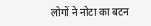लोगों ने नोटा का बटन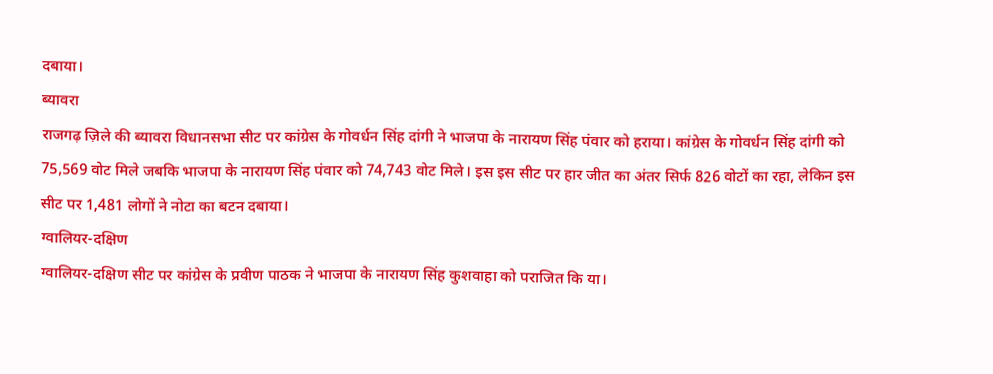दबाया।
ब्यावरा
राजगढ़ ज़िले की ब्यावरा विधानसभा सीट पर कांग्रेस के गोवर्धन सिंह दांगी ने भाजपा के नारायण सिंह पंवार को हराया। कांग्रेस के गोवर्धन सिंह दांगी को 75,569 वोट मिले जबकि भाजपा के नारायण सिंह पंवार को 74,743 वोट मिले। इस इस सीट पर हार जीत का अंतर सिर्फ 826 वोटों का रहा, लेकिन इस सीट पर 1,481 लोगों ने नोटा का बटन दबाया।
ग्वालियर-दक्षिण
ग्वालियर-दक्षिण सीट पर कांग्रेस के प्रवीण पाठक ने भाजपा के नारायण सिंह कुशवाहा को पराजित कि या।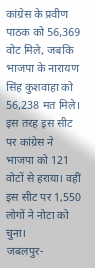कांग्रेस के प्रवीण पाठक को 56,369 वोट मिले, जबकि भाजपा के नारायण सिंह कुशवाहा को 56,238 मत मिले। इस तरह इस सीट पर कांग्रेस ने भाजपा को 121 वोटों से हराया। वहीं इस सीट पर 1,550 लोगों ने नोटा को चुना।
जबलपुर-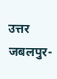उत्तर
जबलपुर-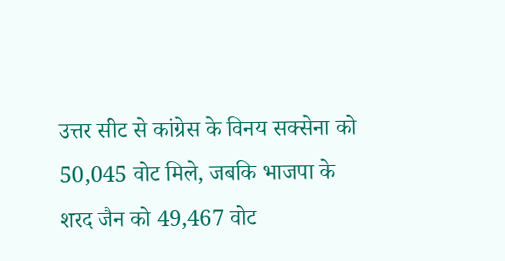उत्तर सीट से कांग्रेस के विनय सक्सेना को 50,045 वोट मिले, जबकि भाजपा के शरद जैन को 49,467 वोट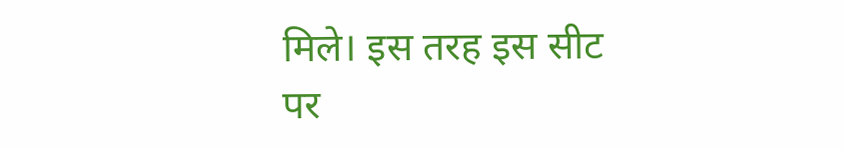मिले। इस तरह इस सीट पर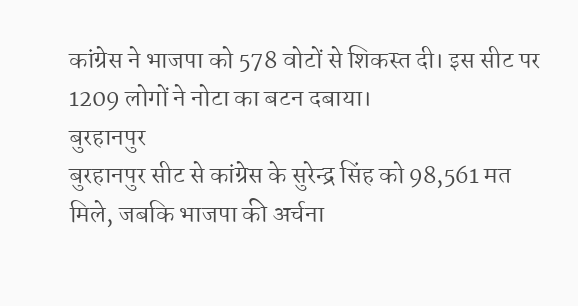कांग्रेस ने भाजपा को 578 वोटों से शिकस्त दी। इस सीट पर 1209 लोगों ने नोटा का बटन दबाया।
बुरहानपुर
बुरहानपुर सीट से कांग्रेस के सुरेन्द्र सिंह को 98,561 मत मिले, जबकि भाजपा की अर्चना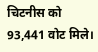चिटनीस को 93,441 वोट मिले।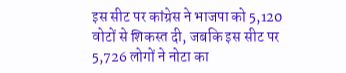इस सीट पर कांग्रेस ने भाजपा को 5,120 वोटों से शिकस्त दी, जबकि इस सीट पर 5,726 लोगों ने नोटा का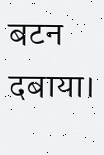बटन दबाया।